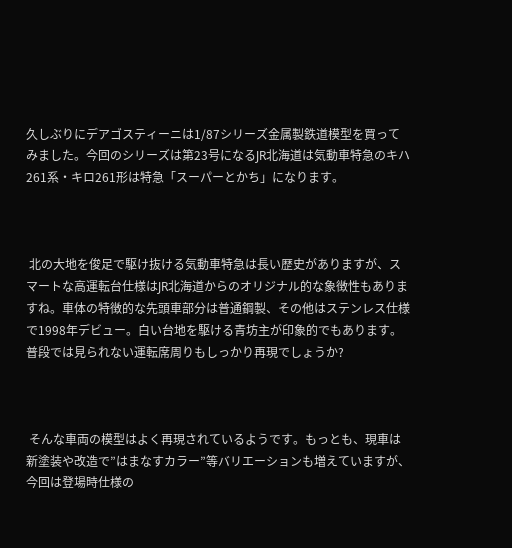久しぶりにデアゴスティーニは1/87シリーズ金属製鉄道模型を買ってみました。今回のシリーズは第23号になるJR北海道は気動車特急のキハ261系・キロ261形は特急「スーパーとかち」になります。



 北の大地を俊足で駆け抜ける気動車特急は長い歴史がありますが、スマートな高運転台仕様はJR北海道からのオリジナル的な象徴性もありますね。車体の特徴的な先頭車部分は普通鋼製、その他はステンレス仕様で1998年デビュー。白い台地を駆ける青坊主が印象的でもあります。普段では見られない運転席周りもしっかり再現でしょうか?



 そんな車両の模型はよく再現されているようです。もっとも、現車は新塗装や改造で”はまなすカラー”等バリエーションも増えていますが、今回は登場時仕様の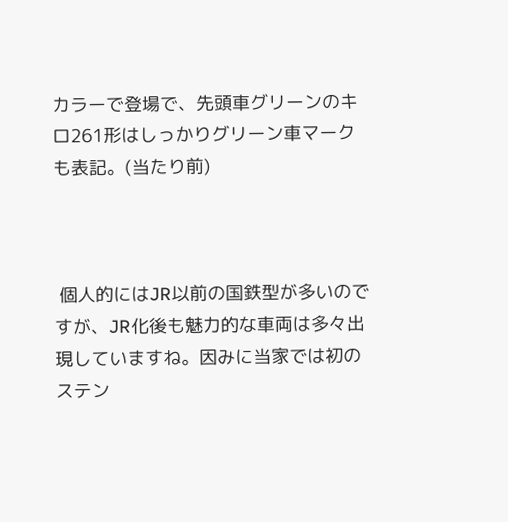カラーで登場で、先頭車グリーンのキロ261形はしっかりグリーン車マークも表記。(当たり前)



 個人的にはJR以前の国鉄型が多いのですが、JR化後も魅力的な車両は多々出現していますね。因みに当家では初のステン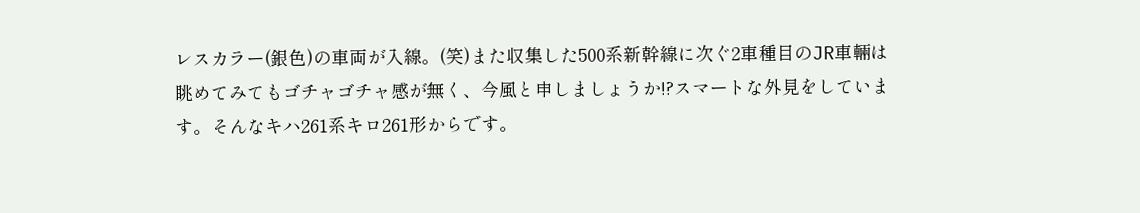レスカラー(銀色)の車両が入線。(笑)また収集した500系新幹線に次ぐ2車種目のJR車輛は眺めてみてもゴチャゴチャ感が無く、今風と申しましょうか!?スマートな外見をしています。そんなキハ261系キロ261形からです。